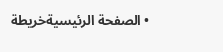• الصفحة الرئيسيةخريطة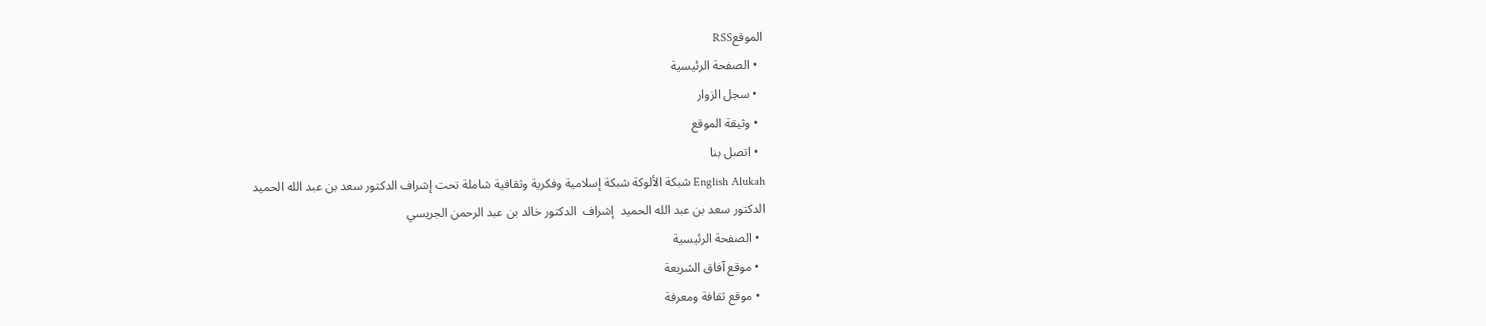الموقعRSS
  • الصفحة الرئيسية
  • سجل الزوار
  • وثيقة الموقع
  • اتصل بنا
English Alukah شبكة الألوكة شبكة إسلامية وفكرية وثقافية شاملة تحت إشراف الدكتور سعد بن عبد الله الحميد
الدكتور سعد بن عبد الله الحميد  إشراف  الدكتور خالد بن عبد الرحمن الجريسي
  • الصفحة الرئيسية
  • موقع آفاق الشريعة
  • موقع ثقافة ومعرفة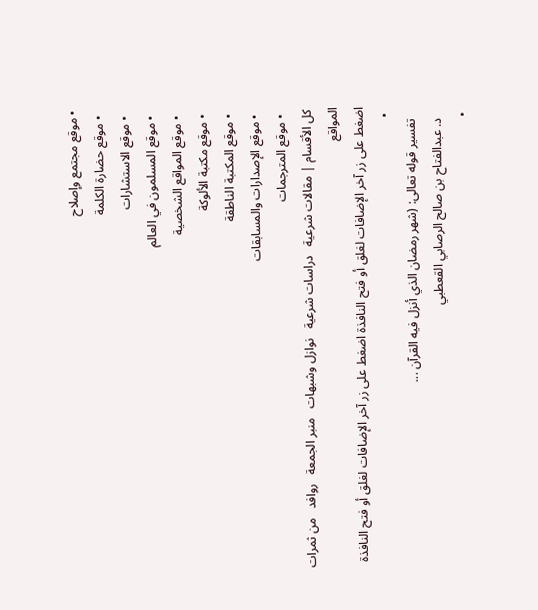• موقع مجتمع وإصلاح
  • موقع حضارة الكلمة
  • موقع الاستشارات
  • موقع المسلمون في العالم
  • موقع المواقع الشخصية
  • موقع مكتبة الألوكة
  • موقع المكتبة الناطقة
  • موقع الإصدارات والمسابقات
  • موقع المترجمات
 كل الأقسام | مقالات شرعية   دراسات شرعية   نوازل وشبهات   منبر الجمعة   روافد   من ثمرات المواقع
اضغط على زر آخر الإضافات لغلق أو فتح النافذة اضغط على زر آخر الإضافات لغلق أو فتح النافذة
  •
    تفسير قوله تعالى: (شهر رمضان الذي أنزل فيه القرآن ...
    د. عبدالفتاح بن صالح الرصابي القعطبي
  •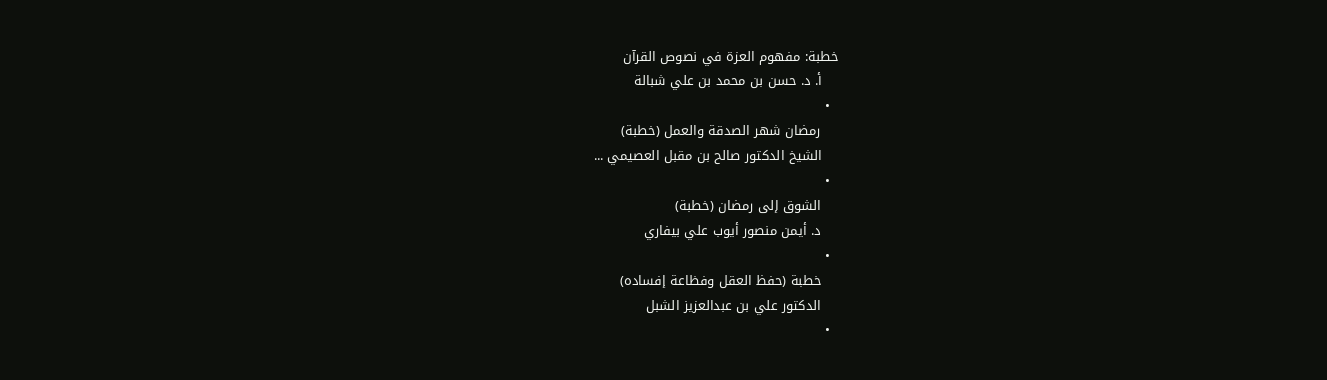خطبة: مفهوم العزة في نصوص القرآن
    أ. د. حسن بن محمد بن علي شبالة
  •
    رمضان شهر الصدقة والعمل (خطبة)
    الشيخ الدكتور صالح بن مقبل العصيمي ...
  •
    الشوق إلى رمضان (خطبة)
    د. أيمن منصور أيوب علي بيفاري
  •
    خطبة (حفظ العقل وفظاعة إفساده)
    الدكتور علي بن عبدالعزيز الشبل
  •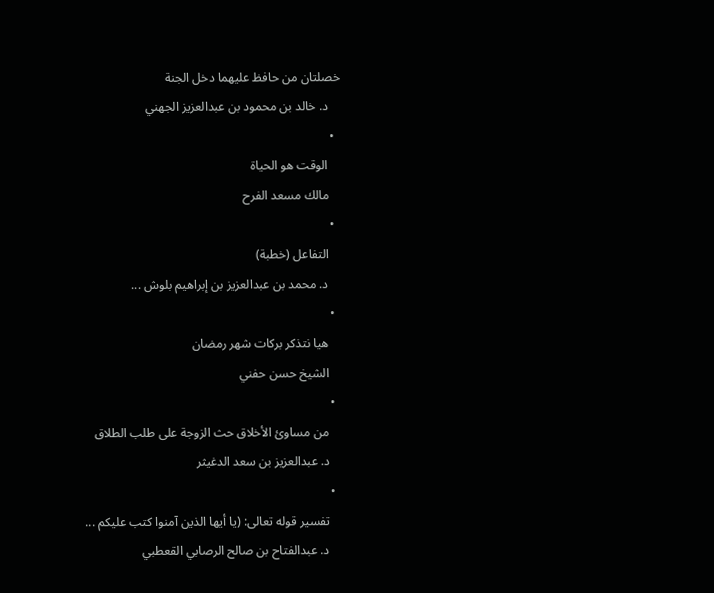خصلتان من حافظ عليهما دخل الجنة
    د. خالد بن محمود بن عبدالعزيز الجهني
  •
    الوقت هو الحياة
    مالك مسعد الفرح
  •
    التفاعل (خطبة)
    د. محمد بن عبدالعزيز بن إبراهيم بلوش ...
  •
    هيا نتذكر بركات شهر رمضان
    الشيخ حسن حفني
  •
    من مساوئ الأخلاق حث الزوجة على طلب الطلاق
    د. عبدالعزيز بن سعد الدغيثر
  •
    تفسير قوله تعالى: (يا أيها الذين آمنوا كتب عليكم ...
    د. عبدالفتاح بن صالح الرصابي القعطبي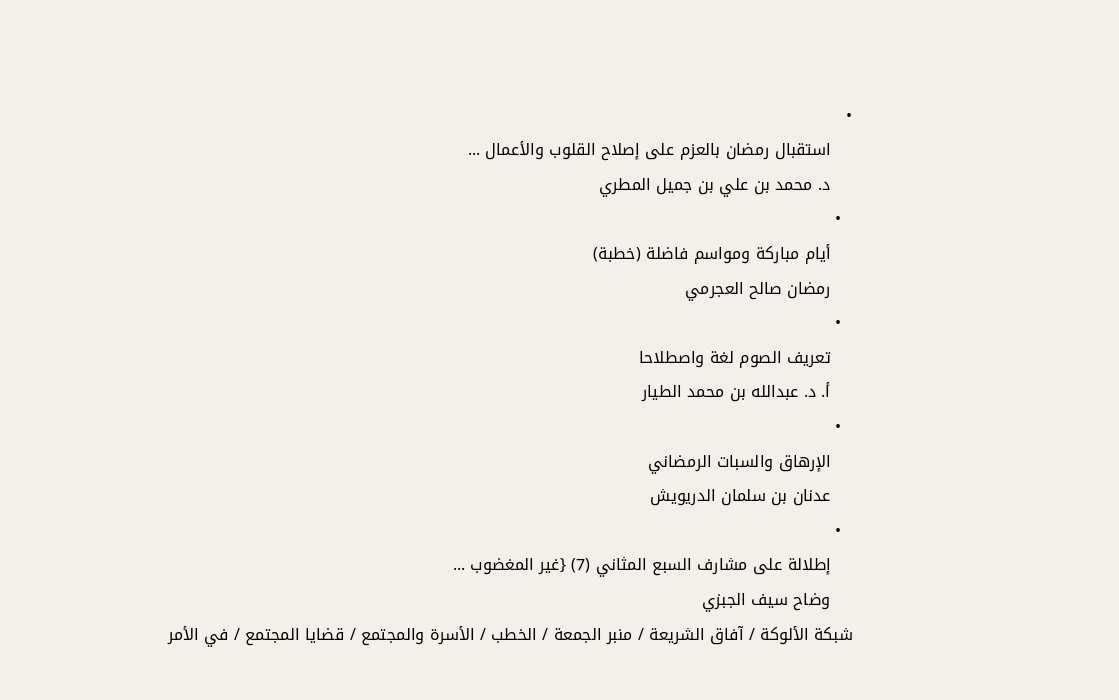•
    استقبال رمضان بالعزم على إصلاح القلوب والأعمال ...
    د. محمد بن علي بن جميل المطري
  •
    أيام مباركة ومواسم فاضلة (خطبة)
    رمضان صالح العجرمي
  •
    تعريف الصوم لغة واصطلاحا
    أ. د. عبدالله بن محمد الطيار
  •
    الإرهاق والسبات الرمضاني
    عدنان بن سلمان الدريويش
  •
    إطلالة على مشارف السبع المثاني (7) {غير المغضوب ...
    وضاح سيف الجبزي
شبكة الألوكة / آفاق الشريعة / منبر الجمعة / الخطب / الأسرة والمجتمع / قضايا المجتمع / في الأمر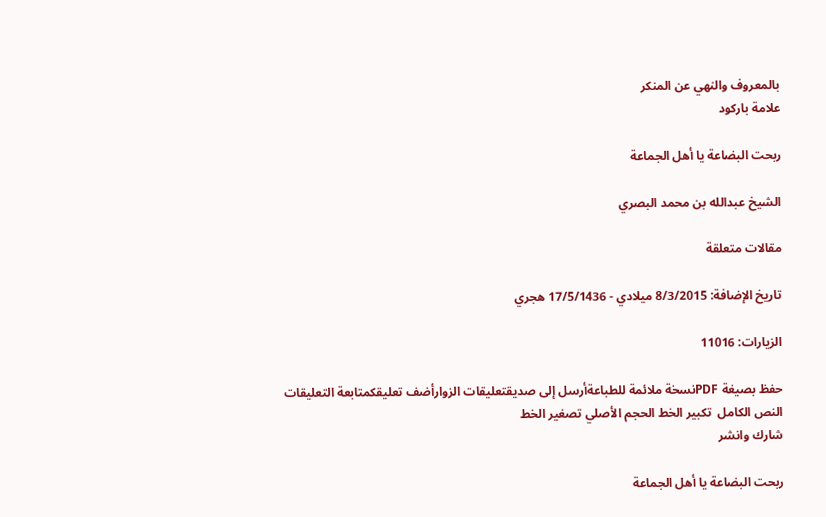بالمعروف والنهي عن المنكر
علامة باركود

ربحت البضاعة يا أهل الجماعة

الشيخ عبدالله بن محمد البصري

مقالات متعلقة

تاريخ الإضافة: 8/3/2015 ميلادي - 17/5/1436 هجري

الزيارات: 11016

حفظ بصيغة PDFنسخة ملائمة للطباعةأرسل إلى صديقتعليقات الزوارأضف تعليقكمتابعة التعليقات
النص الكامل  تكبير الخط الحجم الأصلي تصغير الخط
شارك وانشر

ربحت البضاعة يا أهل الجماعة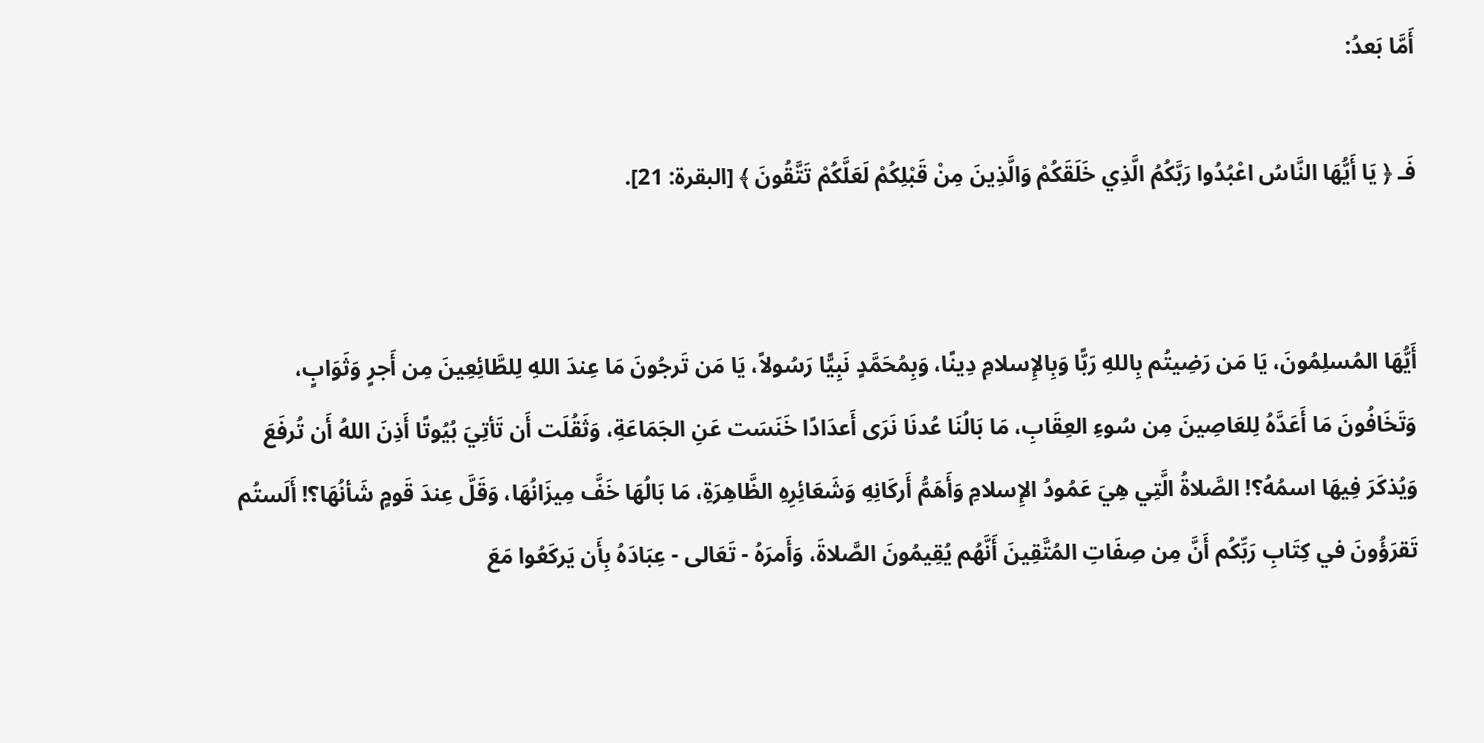أَمَّا بَعدُ:

فَـ ﴿ يَا أَيُّهَا النَّاسُ اعْبُدُوا رَبَّكُمُ الَّذِي خَلَقَكُمْ وَالَّذِينَ مِنْ قَبْلِكُمْ لَعَلَّكُمْ تَتَّقُونَ ﴾ [البقرة: 21].


أَيُّهَا المُسلِمُونَ، يَا مَن رَضِيتُم بِاللهِ رَبًّا وَبِالإِسلامِ دِينًا، وَبِمُحَمَّدٍ نَبِيًّا رَسُولاً، يَا مَن تَرجُونَ مَا عِندَ اللهِ لِلطَّائِعِينَ مِن أَجرٍ وَثَوَابٍ، وَتَخَافُونَ مَا أَعَدَّهُ لِلعَاصِينَ مِن سُوءِ العِقَابِ، مَا بَالُنَا عُدنَا نَرَى أَعدَادًا خَنَسَت عَنِ الجَمَاعَةِ، وَثَقُلَت أَن تَأتِيَ بُيُوتًا أَذِنَ اللهُ أَن تُرفَعَ وَيُذكَرَ فِيهَا اسمُهُ؟! الصَّلاةُ الَّتِي هِيَ عَمُودُ الإِسلامِ وَأَهَمُّ أَركَانِهِ وَشَعَائِرِهِ الظَّاهِرَةِ، مَا بَالُهَا خَفَّ مِيزَانُهَا، وَقَلَّ عِندَ قَومٍ شَأنُهَا؟! أَلَستُم تَقرَؤُونَ في كِتَابِ رَبِّكُم أَنَّ مِن صِفَاتِ المُتَّقِينَ أَنَّهُم يُقِيمُونَ الصَّلاةَ، وَأَمرَهُ - تَعَالى - عِبَادَهُ بِأَن يَركَعُوا مَعَ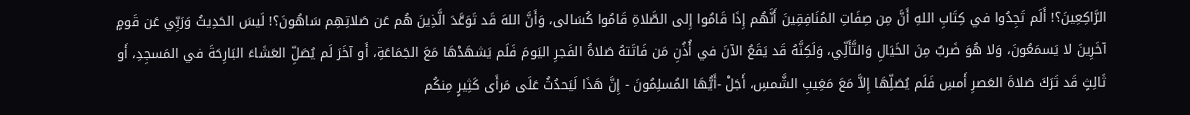الرَّاكِعِينَ؟! أَلَم تَجِدُوا في كِتَابِ اللهِ أَنَّ مِن صِفَاتِ المُنَافِقِينَ أَنَّهُم إِذَا قَامُوا إِلى الصَّلاةِ قَامُوا كُسَالى، وَأَنَّ اللهَ قَد تَوَعَّدَ الَّذِينَ هُم عَن صَلاتِهِم سَاهُونَ؟! لَيسَ الحَدِيثُ وَرَبِّي عَن قَومٍ آخَرِينَ لا يَسمَعُونَ، وَلا هُوَ ضَربٌ مِنَ الخَيَالِ وَالتَّأَلِّي، وَلَكِنَّهُ قَد يَقَعُ الآنَ في أُذُنِ مَن فَاتَتهُ صَلاةُ الفَجرِ اليَومَ فَلَم يَشهَدْهَا مَعَ الجَمَاعَةِ، أَو آخَرَ لَم يُصَلِّ العَشَاءَ البَارِحَةَ في المَسجِدِ، أَو ثَالِثٍ قَد تَرَكَ صَلاةَ العَصرِ أَمسِ فَلَم يُصَلِّهَا إِلاَّ مَعَ مَغِيبِ الشَّمسِ، أَجَلْ -أَيُّهَا المُسلِمُونَ - إِنَّ هَذَا لَيَحدُثُ عَلَى مَرأَى كَثِيرٍ مِنكُم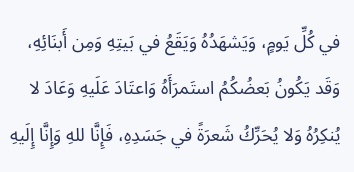في كُلِّ يَومٍ، وَيَشهَدُهُ وَيَقَعُ في بَيتِهِ وَمِن أَبنَائِهِ، وَقَد يَكُونُ بَعضُكُمُ استَمرَأَهُ وَاعتَادَ عَلَيهِ وَعَادَ لا يُنكِرُهُ وَلا يُحَرِّكُ شَعرَةً في جَسَدِهِ، فَإِنَّا للهِ وَإِنَّا إِلَيهِ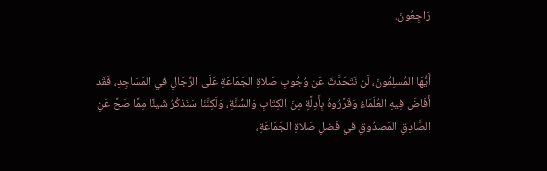رَاجِعُونَ.


أَيُّهَا المُسلِمُونَ، لَن نَتَحَدَّثَ عَن وُجُوبِ صَلاةِ الجَمَاعَةِ عَلَى الرِّجَالِ في المَسَاجِدِ، فَقَد أَفَاضَ فِيهِ العُلَمَاءُ وَقَرَّرُوهُ بِأَدِلَّةٍ مِنَ الكِتَابِ وَالسُّنَّةِ، وَلَكِنَّنَا سَنَذكُرُ شَيئًا مِمَّا صَحَّ عَنِ الصَّادِقِ المَصدُوقِ في فَضلِ صَلاةِ الجَمَاعَةِ،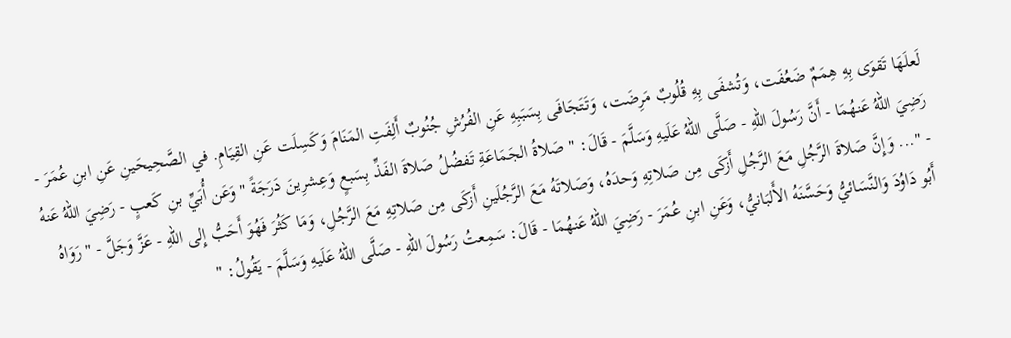لَعلَهَا تَقوَى بِهِ هِمَمٌ ضَعُفَت، وَتُشفَى بِهِ قُلُوبٌ مَرِضَت، وَتَتَجَافَى بِسَبَبِهِ عَنِ الفُرُشِ جُنُوبٌ أَلِفَتِ المَنَامَ وَكَسِلَت عَنِ القِيَامِ. في الصَّحِيحَينِ عَنِ ابنِ عُمَرَ - رَضِيَ اللهُ عَنهُمَا - أَنَّ رَسُولَ اللهِ - صَلَّى اللهُ عَلَيهِ وَسَلَّمَ - قَالَ: " صَلاةُ الجَمَاعَةِ تَفضُلُ صَلاةَ الفَذِّ بِسَبعٍ وَعِشرِينَ دَرَجَةً " وَعَن أُبَيِّ بنِ كَعبٍ - رَضِيَ اللهُ عَنهُ - "... وَإِنَّ صَلاةَ الرَّجُلِ مَعَ الرَّجُلِ أَزكَى مِن صَلاتِهِ وَحدَهُ، وَصَلاتَهُ مَعَ الرَّجُلَينِ أَزكَى مِن صَلاتِهِ مَعَ الرَّجُلِ، وَمَا كَثُرَ فَهُوَ أَحَبُّ إِلى اللهِ - عَزَّ وَجَلَّ - " رَوَاهُ أَبُو دَاوُدَ وَالنَّسَائيُّ وَحَسَّنَهُ الأَلبَانيُّ، وَعَنِ ابنِ عُمَرَ - رَضِيَ اللهُ عَنهُمَا - قَالَ: سَمِعتُ رَسُولَ اللهِ - صَلَّى اللهُ عَلَيهِ وَسَلَّمَ - يَقُولُ: "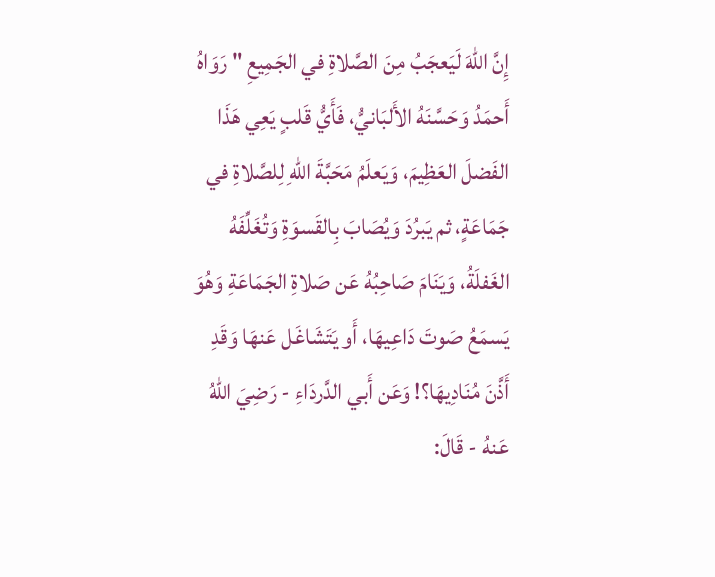إِنَّ اللهَ لَيَعجَبُ مِنَ الصَّلاةِ في الجَمِيعِ " رَوَاهُ أَحمَدُ وَحَسَّنَهُ الأَلبَانيُّ، فَأَيُّ قَلبٍ يَعِي هَذَا الفَضلَ العَظِيمَ، وَيَعلَمُ مَحَبَّةَ اللهِ لِلصَّلاةِ في جَمَاعَةٍ، ثم يَبرُدَ وَيُصَابَ بِالقَسوَةِ وَتُغَلِّفَهُ الغَفلَةُ، وَيَنَامَ صَاحِبُهُ عَن صَلاةِ الجَمَاعَةِ وَهُوَ يَسمَعُ صَوتَ دَاعِيهَا، أَو يَتَشَاغَل عَنهَا وَقَدِ أَذَّنَ مُنَادِيهَا؟! وَعَن أَبي الدَّردَاءِ - رَضِيَ اللهُ عَنهُ - قَالَ: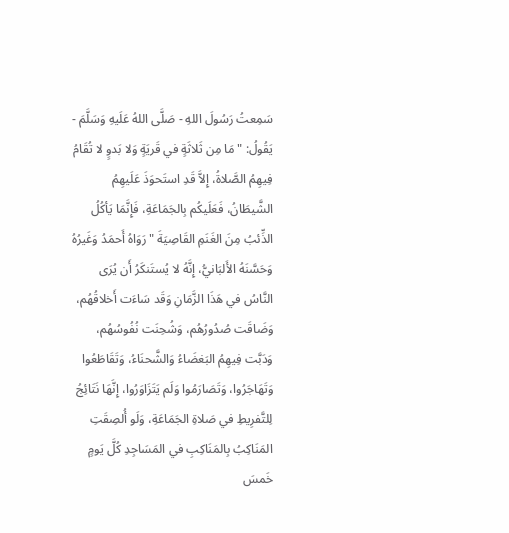سَمِعتُ رَسُولَ اللهِ - صَلَّى اللهُ عَلَيهِ وَسَلَّمَ - يَقُولُ: " مَا مِن ثَلاثَةٍ في قَريَةٍ وَلا بَدوٍ لا تُقَامُ فِيهِمُ الصَّلاةُ، إِلاَّ قَدِ استَحوَذَ عَلَيهِمُ الشَّيطَانُ، فَعَلَيكُم بِالجَمَاعَةِ، فَإِنَّمَا يَأكُلُ الذِّئبُ مِنَ الغَنَمِ القَاصِيَةَ " رَوَاهُ أَحمَدُ وَغَيرُهُ وَحَسَّنَهُ الأَلبَانيُّ، إِنَّهُ لا يُستَنكَرُ أَن يُرَى النَّاسُ في هَذَا الزَّمَانِ وَقَد سَاءَت أَخلاقُهُم، وَضَاقَت صُدُورُهُم، وَشُحِنَت نُفُوسُهُم، وَدَبَّت فِيهِمُ البَغضَاءُ وَالشَّحنَاءُ، وَتَقَاطَعُوا وَتَهَاجَرُوا، وَتَصَارَمُوا وَلَم يَتَزَاوَرُوا، إِنَّهَا نَتَائِجُ لِلتَّفرِيطِ في صَلاةِ الجَمَاعَةِ، وَلَو أُلصِقَتِ المَنَاكِبُ بِالمَنَاكِبِ في المَسَاجِدِ كُلَّ يَومٍ خَمسَ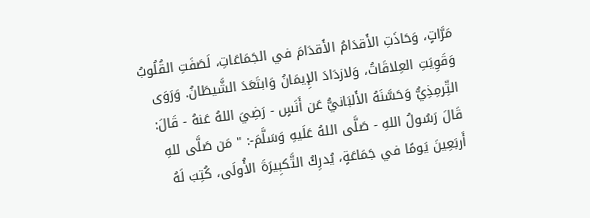مَرَّاتٍ، وَحَاذَتِ الأَقدَامُ الأَقدَامَ في الجَمَاعَاتِ، لَصَفَتِ القُلُوبُ وَقَوِيَتِ العِلاقَاتُ، وَلازدَادَ الإِيمَانُ وَابتَعَدَ الشَّيطَانُ. وَرَوَى التِّرمِذِيُّ وَحَسَّنَهُ الأَلبَانيُّ عَن أَنَسٍ - رَضِيَ اللهُ عَنهُ - قَالَ: قَالَ رَسُولُ اللهِ - صَلَّى اللهُ عَلَيهِ وَسَلَّمَ-: " مَن صَلَّى للهِ أَربَعِينَ يَومًا في جَمَاعَةٍ، يُدرِكُ التَّكبِيرَةَ الأُولَى، كُتِبَ لَهُ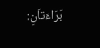بَرَاءَتاَنِ: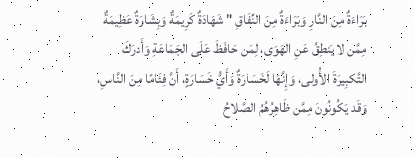بَرَاءَةٌ مِنَ النَّارِ وَبَرَاءَةٌ مِنَ النِّفَاقِ " شَهَادَةٌ كَرِيمَةٌ وَبِشَارَةٌ عَظِيمَةٌ مِمَّن لا يَنطِقُ عَنِ الهَوَى، لِمَن حَافَظَ عَلَى الجَمَاعَةِ وَأَدرَكَ التَّكبِيرَةَ الأُولى، وَإِنَّهَا لَخَسَارَةٌ وَأَيُّ خَسَارَةٍ، أَنَّ فِئَامًا مِنَ النَّاسِ، وَقَد يَكُونُونَ مِمَّن ظَاهِرُهُمُ الصَّلاحُ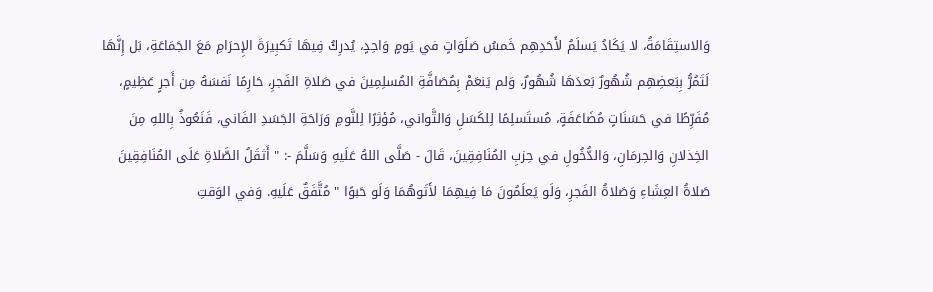وَالاستِقَامَةُ، لا يَكَادُ يَسلَمُ لأَحَدِهِم خَمسُ صَلَوَاتٍ في يَومٍ وَاحِدٍ، يُدرِكُ فِيهَا تَكبِيرَةَ الإِحرَامِ مَعَ الجَمَاعَةِ، بَل إِنَّهَا لَتَمُرُّ بِبَعضِهِم شُهُورٌ بَعدَهَا شُهُورٌ، وَلم يَنعَمْ بِمُصَافَّةِ المُسلِمِينَ في صَلاةِ الفَجرِ، حَارِمًا نَفسَهُ مِن أَجرٍ عَظِيمٍ، مُفَرِّطًا في حَسَنَاتٍ مُضَاعَفَةٍ، مُستَسلِمًا لِلكَسَلِ وَالتَّواني، مُؤثِرًا لِلنَّومِ وَرَاحَةِ الجَسَدِ الفَاني، فَنَعُوذُ بِاللهِ مِنَ الخِذلانِ وَالحِرمَانِ، وَالدُّخُولِ في حِزبِ المُنَافِقِينَ، قَالَ - صَلَّى اللهُ عَلَيهِ وَسَلَّمَ -: " أَثقَلُ الصَّلاةِ عَلَى المُنَافِقِينَ صَلاةُ العِشَاءِ وَصَلاةُ الفَجرِ، وَلَو يَعلَمُونَ مَا فِيهِمَا لأَتَوهُمَا وَلَو حَبوًا " مُتَّفَقٌ عَلَيهِ. وَفي الوَقتِ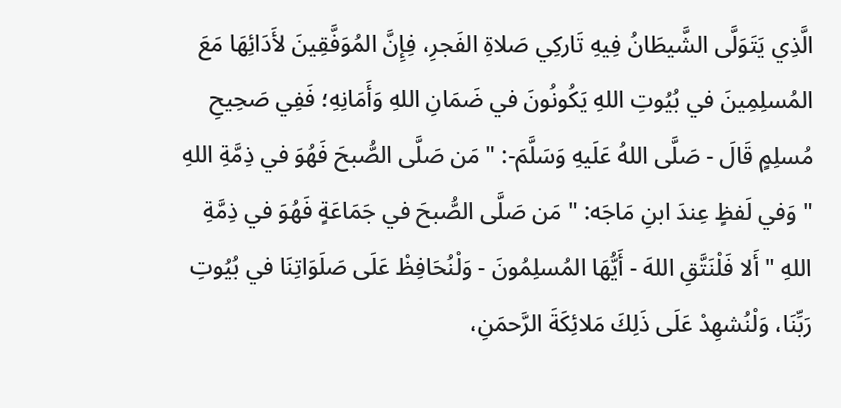الَّذِي يَتَوَلَّى الشَّيطَانُ فِيهِ تَاركِي صَلاةِ الفَجرِ، فِإِنَّ المُوَفَّقِينَ لأَدَائِهَا مَعَ المُسلِمِينَ في بُيُوتِ اللهِ يَكُونُونَ في ضَمَانِ اللهِ وَأَمَانِهِ؛ فَفِي صَحِيحِ مُسلِمٍ قَالَ - صَلَّى اللهُ عَلَيهِ وَسَلَّمَ-: " مَن صَلَّى الصُّبحَ فَهُوَ في ذِمَّةِ اللهِ " وَفي لَفظٍ عِندَ ابنِ مَاجَه: " مَن صَلَّى الصُّبحَ في جَمَاعَةٍ فَهُوَ في ذِمَّةِ اللهِ " أَلا فَلْنَتَّقِ اللهَ - أَيُّهَا المُسلِمُونَ - وَلْنُحَافِظْ عَلَى صَلَوَاتِنَا في بُيُوتِ رَبِّنَا، وَلْنُشهِدْ عَلَى ذَلِكَ مَلائِكَةَ الرَّحمَنِ،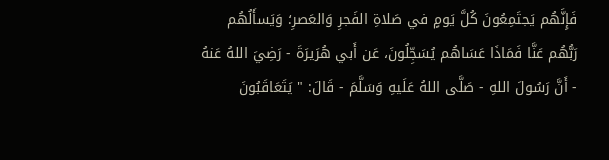فَإِنَّهُم يَجتَمِعُونَ كُلَّ يَومٍ في صَلاةِ الفَجرِ وَالعَصرِ؛ وَيَسأَلُهُم رَبُّهُم عَنَّا فَمَاذَا عَسَاهُم يُسَجِّلُونَ، عَن أَبي هُرَيرَةَ - رَضِيَ اللهُ عَنهُ - أَنَّ رَسُولَ اللهِ - صَلَّى اللهُ عَلَيهِ وَسَلَّمَ - قَالَ: " يَتَعَاقَبُونَ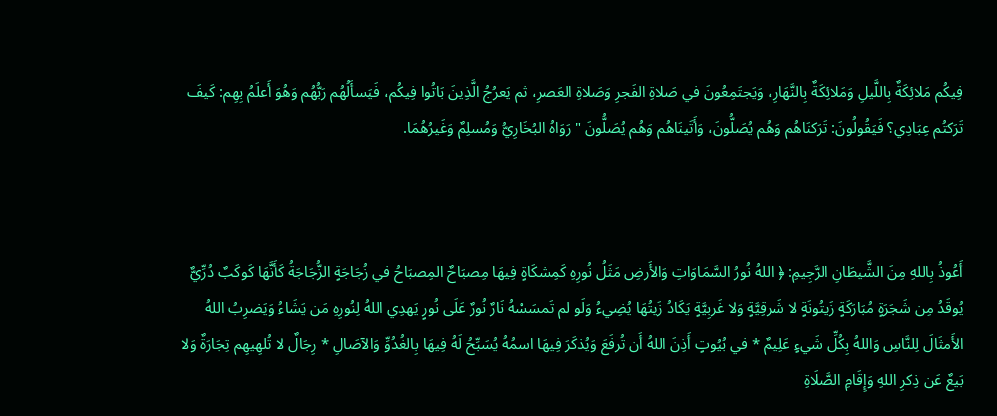فِيكُم مَلائِكَةٌ بِاللَّيلِ وَمَلائِكَةٌ بِالنَّهَارِ، وَيَجتَمِعُونَ في صَلاةِ الفَجرِ وَصَلاةِ العَصرِ، ثم يَعرُجُ الَّذِينَ بَاتُوا فِيكُم، فَيَسأَلُهُم رَبُّهُم وَهُوَ أَعلَمُ بِهِم: كَيفَ تَرَكتُم عِبَادِي؟ فَيَقُولُونَ: تَرَكنَاهُم وَهُم يُصَلُّونَ، وَأَتَينَاهُم وَهُم يُصَلُّونَ " رَوَاهُ البُخَارِيُّ وَمُسلِمٌ وَغَيرُهُمَا.



أَعُوذُ بِاللهِ مِنَ الشَّيطَانِ الرَّجِيمِ: ﴿ اللهُ نُورُ السَّمَاوَاتِ وَالأَرضِ مَثَلُ نُورِهِ كَمِشكَاةٍ فِيهَا مِصبَاحٌ المِصبَاحُ في زُجَاجَةٍ الزُّجَاجَةُ كَأَنَّهَا كَوكَبٌ دُرِّيٌّ يُوقَدُ مِن شَجَرَةٍ مُبَارَكَةٍ زَيتُونَةٍ لا شَرقِيَّةٍ وَلا غَربِيَّةٍ يَكَادُ زَيتُهَا يُضِيءُ وَلَو لم تَمسَسْهُ نَارٌ نُورٌ عَلَى نُورٍ يَهدِي اللهُ لِنُورِهِ مَن يَشَاءُ وَيَضرِبُ اللهُ الأَمثَالَ لِلنَّاسِ وَاللهُ بِكُلِّ شَيءٍ عَلِيمٌ * في بُيُوتٍ أَذِنَ اللهُ أَن تُرفَعَ وَيُذكَرَ فِيهَا اسمُهُ يُسَبِّحُ لَهُ فِيهَا بِالغُدُوِّ وَالآصَالِ * رِجَالٌ لا تُلهِيهِم تِجَارَةٌ وَلا بَيعٌ عَن ذِكرِ اللهِ وَإِقَامِ الصَّلَاةِ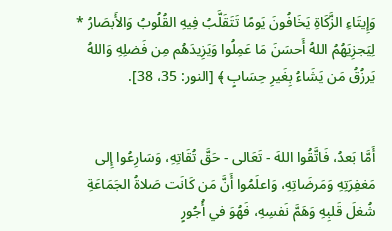وَإِيتَاءِ الزَّكَاةِ يَخَافُونَ يَومًا تَتَقَلَّبُ فِيهِ القُلُوبُ وَالأَبصَارُ * لِيَجزِيَهُمُ اللهُ أَحسَنَ مَا عَمِلُوا وَيَزِيدَهُم مِن فَضلِهِ وَاللهُ يَرزُقُ مَن يَشَاءُ بِغَيرِ حِسَابٍ ﴾ [النور: 35، 38].


أَمَّا بَعدُ، فَاتَّقُوا اللهَ - تَعَالى - حَقَّ تُقَاتِهِ، وَسَارِعُوا إِلى مَغفِرَتِهِ وَمَرضَاتِهِ، وَاعلَمُوا أَنَّ مَن كَانَت صَلاةُ الجَمَاعَةِ شُغلَ قَلبِهِ وَهَمَّ نَفسِهِ، فَهُوَ في أُجُورٍ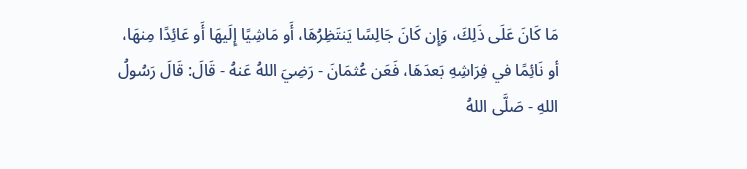مَا كَانَ عَلَى ذَلِكَ، وَإِن كَانَ جَالِسًا يَنتَظِرُهَا، أَو مَاشِيًا إِلَيهَا أَو عَائِدًا مِنهَا، أو نَائِمًا في فِرَاشِهِ بَعدَهَا، فَعَن عُثمَانَ - رَضِيَ اللهُ عَنهُ - قَالَ: قَالَ رَسُولُ اللهِ - صَلَّى اللهُ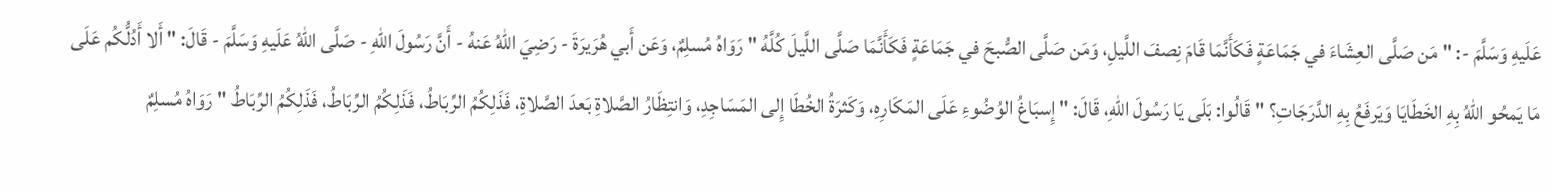عَلَيهِ وَسَلَّمَ -: " مَن صَلَّى العِشَاءَ في جَمَاعَةٍ فَكَأَنَّمَا قَامَ نِصفَ اللَّيلِ، وَمَن صَلَّى الصُّبحَ في جَمَاعَةٍ فَكَأَنَّمَا صَلَّى اللَّيلَ كُلَّهُ " رَوَاهُ مُسلِمٌ، وَعَن أَبي هُرَيرَةَ - رَضِيَ اللهُ عَنهُ - أَنَّ رَسُولَ اللهِ - صَلَّى اللهُ عَلَيهِ وَسَلَّمَ - قَالَ: " أَلا أَدُلُّكُم عَلَى مَا يَمحُو اللهُ بِهِ الخَطَايَا وَيَرفَعُ بِهِ الدَّرَجَاتِ؟ " قَالُوا: بَلَى يَا رَسُولَ اللهِ، قَالَ: " إِسبَاغُ الوُضُوءِ عَلَى المَكَارِهِ، وَكَثرَةُ الخُطَا إِلى المَسَاجِدِ، وَانتِظَارُ الصَّلاةِ بَعدَ الصَّلاةِ، فَذَلِكُمُ الرِّبَاطُ، فَذَلِكُمُ الرِّبَاطُ، فَذَلِكُمُ الرِّبَاطُ " رَوَاهُ مُسلِمٌ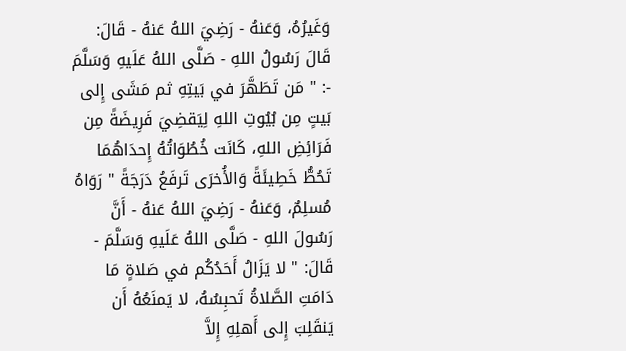وَغَيرُهُ، وَعَنهُ - رَضِيَ اللهُ عَنهُ - قَالَ: قَالَ رَسُولُ اللهِ - صَلَّى اللهُ عَلَيهِ وَسَلَّمَ -: " مَن تَطَهَّرَ في بَيتِهِ ثم مَشَى إِلى بَيتٍ مِن بُيُوتِ اللهِ لِيَقضِيَ فَرِيضَةً مِن فَرَائِضِ اللهِ، كَانَت خُطُوَاتُهُ إِحدَاهُمَا تَحُطُّ خَطِيئَةً وَالأُخرَى تَرفَعُ دَرَجَةً " رَوَاهُ مُسلِمٌ، وَعَنهُ - رَضِيَ اللهُ عَنهُ - أَنَّ رَسُولَ اللهِ - صَلَّى اللهُ عَلَيهِ وَسَلَّمَ - قَالَ: " لا يَزَالُ أَحَدُكُم في صَلاةٍ مَا دَامَتِ الصَّلاةُ تَحبِسُهُ، لا يَمنَعُهُ أَن يَنقَلِبَ إِلى أَهلِهِ إِلاَّ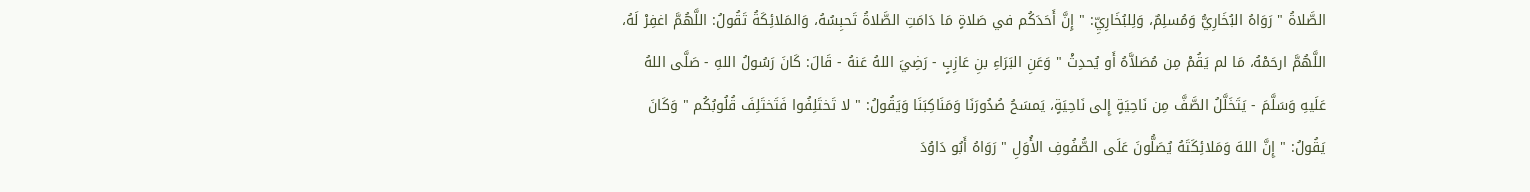الصَّلاةُ " رَوَاهُ البُخَارِيُّ وَمُسلِمٌ، وَلِلبُخَارِيِّ: " إِنَّ أَحَدَكُم في صَلاةٍ مَا دَامَتِ الصَّلاةُ تَحبِسُهُ، وَالمَلائِكَةُ تَقُولُ: اللَّهُمَّ اغفِرْ لَهُ، اللَّهُمَّ ارحَمْهُ، مَا لم يَقُمْ مِن مُصَلاَّهُ أَو يُحدِثْ " وَعَنِ البَرَاءِ بنِ عَازِبٍ - رَضِيَ اللهُ عَنهُ - قَالَ: كَانَ رَسُولُ اللهِ - صَلَّى اللهُ عَلَيهِ وَسَلَّمَ - يَتَخَلَّلُ الصَّفَّ مِن نَاحِيَةٍ إِلى نَاحِيَةٍ، يَمسَحُ صُدُورَنَا وَمَنَاكِبَنَا وَيَقُولُ: " لا تَختَلِفُوا فَتَختَلِفَ قُلُوبُكُم " وَكَانَ يَقُولُ: " إِنَّ اللهَ وَمَلائِكَتَهُ يُصَلُّونَ عَلَى الصُّفُوفِ الأُوَلِ " رَوَاهُ أَبُو دَاوُدَ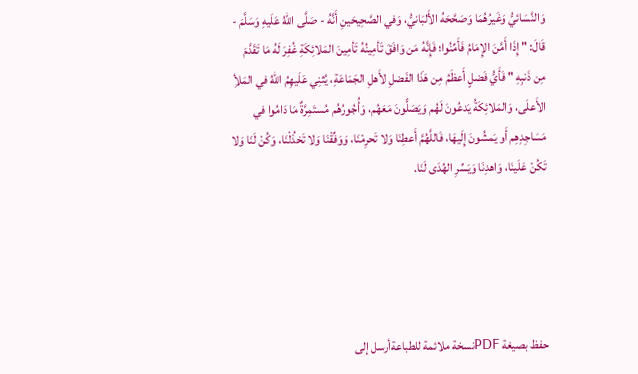وَالنَّسَائيُّ وَغَيرُهُمَا وَصَحَّحَهُ الأَلبَانيُّ، وَفي الصَّحِيحَينِ أَنَّهُ - صَلَّى اللهُ عَلَيهِ وَسَلَّمَ - قَالَ: " إِذَا أَمَّنَ الإِمَامُ فَأَمِّنُوا؛ فَإِنَّهُ مَن وَافَقَ تَأمِينُهُ تَأمِينَ المَلائِكَةِ غُفِرَ لَهُ مَا تَقَدَّمَ مِن ذَنبِهِ " فَأَيُّ فَضلٍ أَعظَمُ مِن هَذَا الفَضلِ لأَهلِ الجَمَاعَةِ، يُثنِي عَلَيهِمُ اللهُ في المَلأِ الأَعلَى، وَالمَلائِكَةُ يَدعُونَ لَهُم وَيَصَلًّونَ مَعَهُم، وَأُجُورُهُم مُستَمِرَّةٌ مَا دَامُوا في مَسَاجِدِهِم أَو يَمشُونَ إِلَيهَا، فَاللَّهُمَّ أَعطِنَا وَلا تَحرِمْنَا، وَوَفِّقْنَا وَلا تَخذُلْنَا، وَكُنْ لَنَا وَلا تَكُنْ عَلَينَا، وَاهدِنَا وَيَسِّرِ الهُدَى لَنَا.





حفظ بصيغة PDFنسخة ملائمة للطباعةأرسل إلى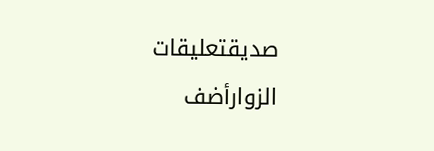صديقتعليقات الزوارأضف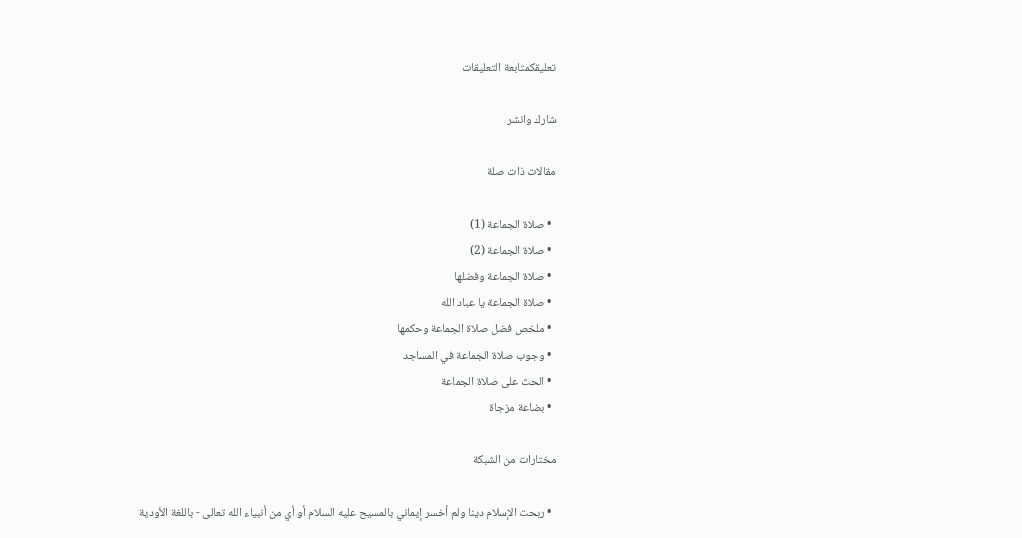تعليقكمتابعة التعليقات

شارك وانشر

مقالات ذات صلة

  • صلاة الجماعة (1)
  • صلاة الجماعة (2)
  • صلاة الجماعة وفضلها
  • صلاة الجماعة يا عباد الله
  • ملخص فضل صلاة الجماعة وحكمها
  • وجوب صلاة الجماعة في المساجد
  • الحث على صلاة الجماعة
  • بضاعة مزجاة

مختارات من الشبكة

  • ربحت الإسلام دينا ولم أخسر إيماني بالمسيح عليه السلام أو أي من أنبياء الله تعالى - باللغة الأودية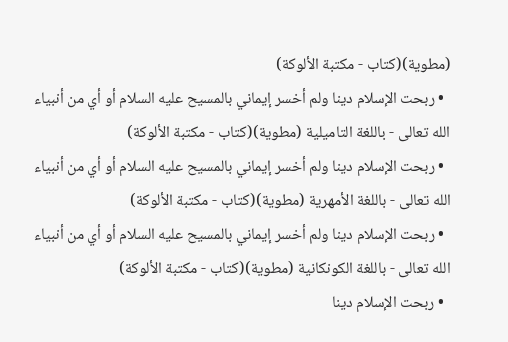(مطوية)(كتاب - مكتبة الألوكة)
  • ربحت الإسلام دينا ولم أخسر إيماني بالمسيح عليه السلام أو أي من أنبياء الله تعالى - باللغة التاميلية (مطوية)(كتاب - مكتبة الألوكة)
  • ربحت الإسلام دينا ولم أخسر إيماني بالمسيح عليه السلام أو أي من أنبياء الله تعالى - باللغة الأمهرية (مطوية)(كتاب - مكتبة الألوكة)
  • ربحت الإسلام دينا ولم أخسر إيماني بالمسيح عليه السلام أو أي من أنبياء الله تعالى - باللغة الكونكانية (مطوية)(كتاب - مكتبة الألوكة)
  • ربحت الإسلام دينا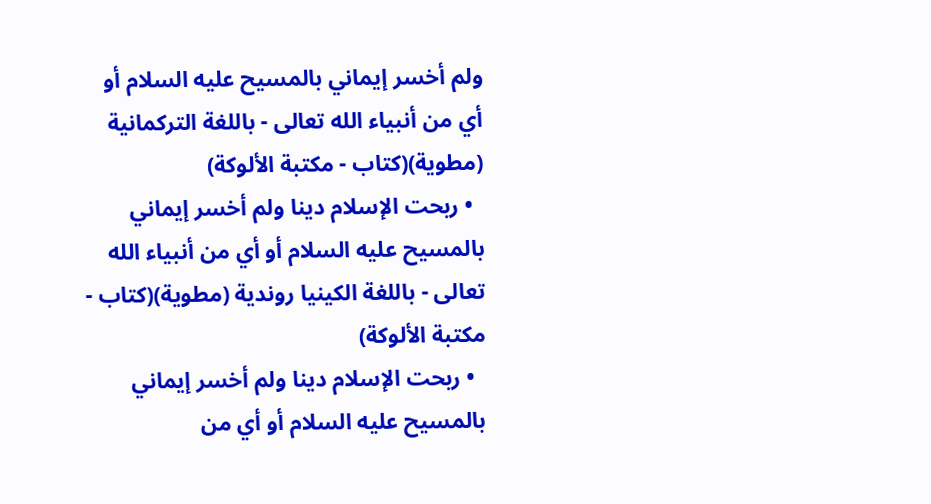ولم أخسر إيماني بالمسيح عليه السلام أو أي من أنبياء الله تعالى - باللغة التركمانية (مطوية)(كتاب - مكتبة الألوكة)
  • ربحت الإسلام دينا ولم أخسر إيماني بالمسيح عليه السلام أو أي من أنبياء الله تعالى - باللغة الكينيا روندية (مطوية)(كتاب - مكتبة الألوكة)
  • ربحت الإسلام دينا ولم أخسر إيماني بالمسيح عليه السلام أو أي من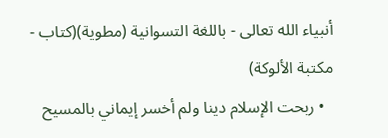أنبياء الله تعالى - باللغة التسوانية (مطوية)(كتاب - مكتبة الألوكة)
  • ربحت الإسلام دينا ولم أخسر إيماني بالمسيح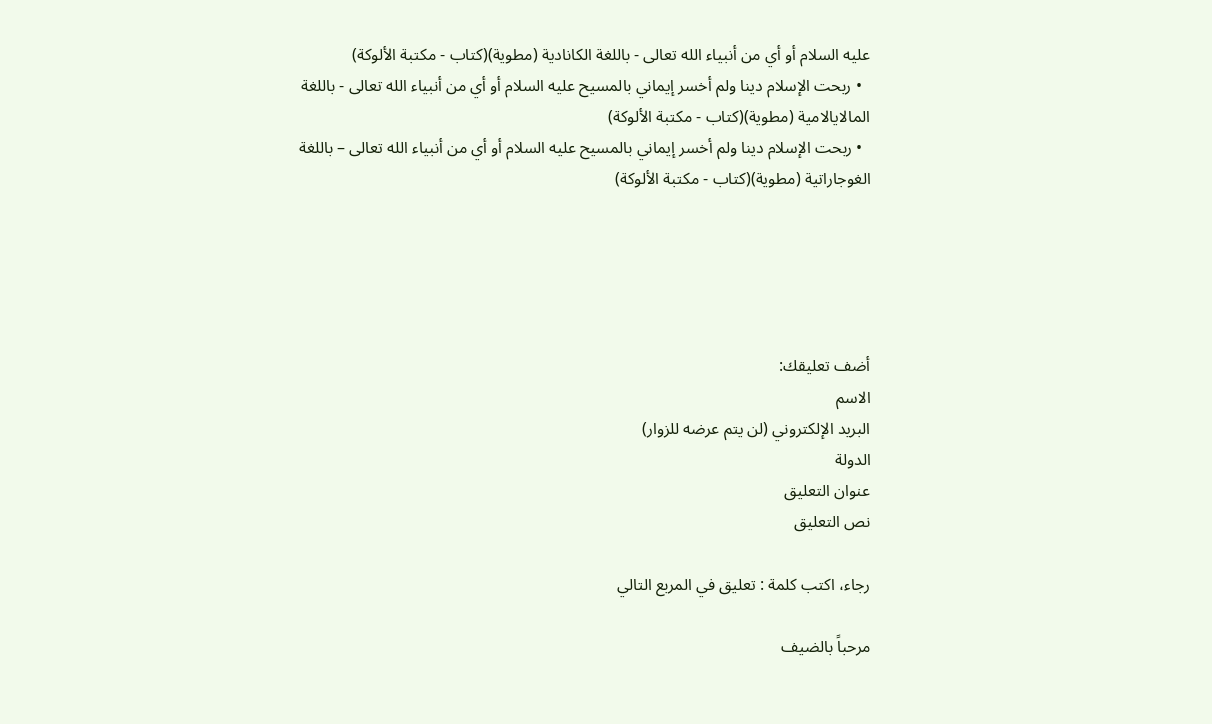عليه السلام أو أي من أنبياء الله تعالى - باللغة الكانادية (مطوية)(كتاب - مكتبة الألوكة)
  • ربحت الإسلام دينا ولم أخسر إيماني بالمسيح عليه السلام أو أي من أنبياء الله تعالى - باللغة المالايالامية (مطوية)(كتاب - مكتبة الألوكة)
  • ربحت الإسلام دينا ولم أخسر إيماني بالمسيح عليه السلام أو أي من أنبياء الله تعالى – باللغة الغوجاراتية (مطوية)(كتاب - مكتبة الألوكة)





أضف تعليقك:
الاسم
البريد الإلكتروني (لن يتم عرضه للزوار)
الدولة
عنوان التعليق
نص التعليق

رجاء، اكتب كلمة : تعليق في المربع التالي

مرحباً بالضيف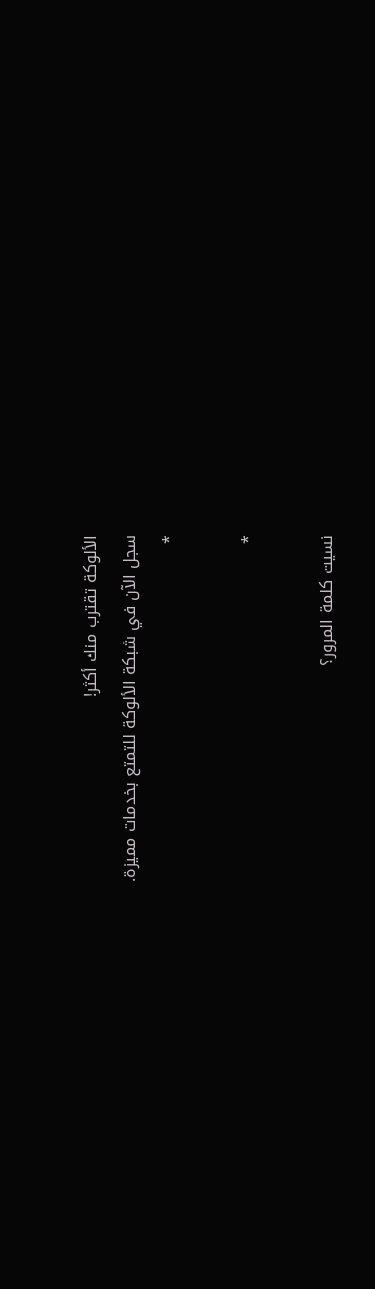الألوكة تقترب منك أكثر!
سجل الآن في شبكة الألوكة للتمتع بخدمات مميزة.
*

*

نسيت كلمة المرور؟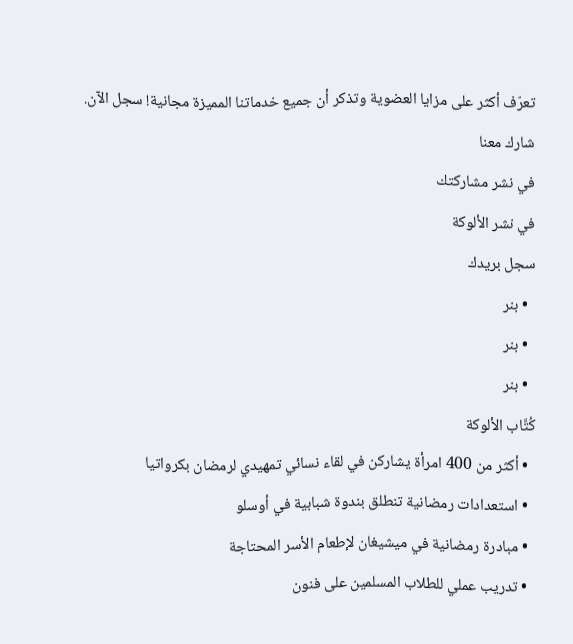تعرّف أكثر على مزايا العضوية وتذكر أن جميع خدماتنا المميزة مجانية! سجل الآن.
شارك معنا
في نشر مشاركتك
في نشر الألوكة
سجل بريدك
  • بنر
  • بنر
  • بنر
كُتَّاب الألوكة
  • أكثر من 400 امرأة يشاركن في لقاء نسائي تمهيدي لرمضان بكرواتيا
  • استعدادات رمضانية تنطلق بندوة شبابية في أوسلو
  • مبادرة رمضانية في ميشيغان لإطعام الأسر المحتاجة
  • تدريب عملي للطلاب المسلمين على فنون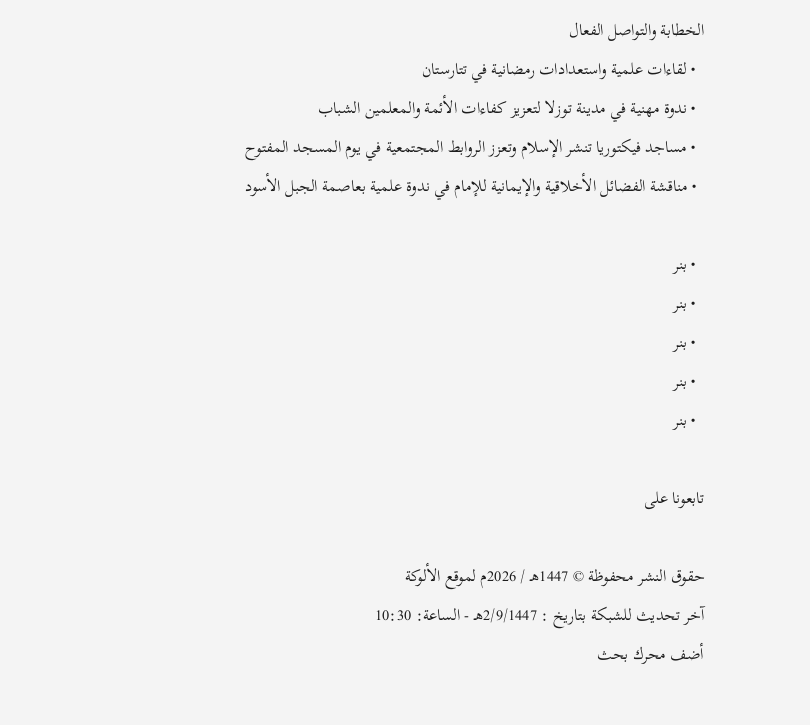الخطابة والتواصل الفعال
  • لقاءات علمية واستعدادات رمضانية في تتارستان
  • ندوة مهنية في مدينة توزلا لتعزيز كفاءات الأئمة والمعلمين الشباب
  • مساجد فيكتوريا تنشر الإسلام وتعزز الروابط المجتمعية في يوم المسجد المفتوح
  • مناقشة الفضائل الأخلاقية والإيمانية للإمام في ندوة علمية بعاصمة الجبل الأسود

  • بنر
  • بنر
  • بنر
  • بنر
  • بنر

تابعونا على

حقوق النشر محفوظة © 1447هـ / 2026م لموقع الألوكة
آخر تحديث للشبكة بتاريخ : 2/9/1447هـ - الساعة: 10:30
أضف محرك بحث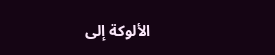الألوكة إلى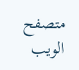متصفح الويب